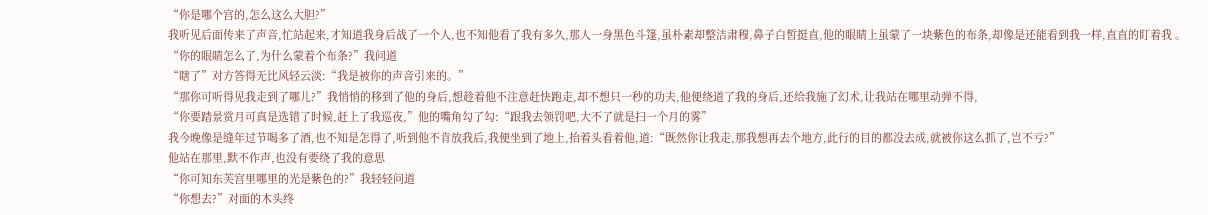“你是哪个宫的,怎么这么大胆?”
我听见后面传来了声音,忙站起来,才知道我身后战了一个人,也不知他看了我有多久,那人一身黑色斗篷,虽朴素却整洁肃穆,鼻子白皙挺直,他的眼睛上虽蒙了一块紫色的布条,却像是还能看到我一样,直直的盯着我 。
“你的眼睛怎么了,为什么蒙着个布条?”我问道
“瞎了”对方答得无比风轻云淡:“我是被你的声音引来的。”
“那你可听得见我走到了哪儿?”我悄悄的移到了他的身后,想趁着他不注意赶快跑走,却不想只一秒的功夫,他便绕道了我的身后,还给我施了幻术,让我站在哪里动弹不得,
“你要踏景赏月可真是选错了时候,赶上了我巡夜,”他的嘴角勾了勾:“跟我去领罚吧,大不了就是扫一个月的雾”
我今晚像是缝年过节喝多了酒,也不知是怎得了,听到他不肯放我后,我便坐到了地上,抬着头看着他,道:“既然你让我走,那我想再去个地方,此行的目的都没去成,就被你这么抓了,岂不亏?”
他站在那里,默不作声,也没有要绕了我的意思
“你可知东芙宫里哪里的光是紫色的?”我轻轻问道
“你想去?”对面的木头终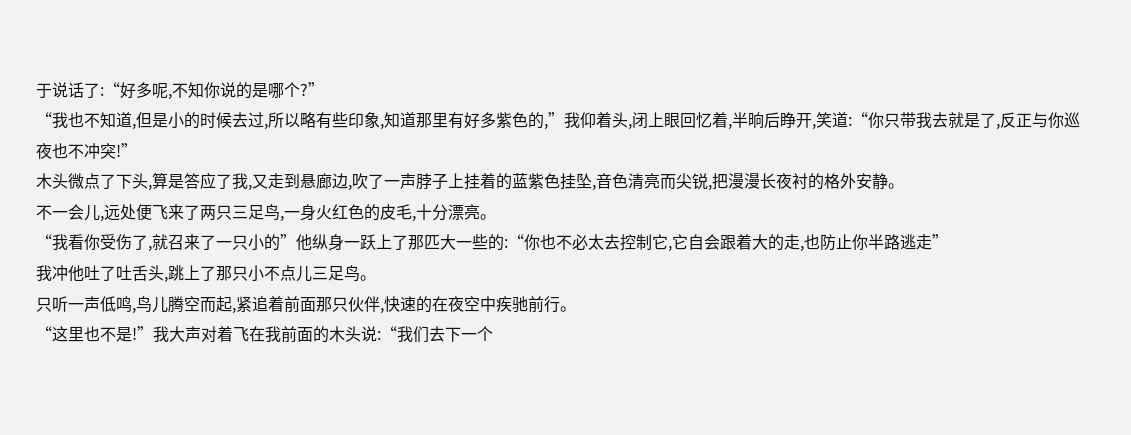于说话了:“好多呢,不知你说的是哪个?”
“我也不知道,但是小的时候去过,所以略有些印象,知道那里有好多紫色的,”我仰着头,闭上眼回忆着,半晌后睁开,笑道:“你只带我去就是了,反正与你巡夜也不冲突!”
木头微点了下头,算是答应了我,又走到悬廊边,吹了一声脖子上挂着的蓝紫色挂坠,音色清亮而尖锐,把漫漫长夜衬的格外安静。
不一会儿,远处便飞来了两只三足鸟,一身火红色的皮毛,十分漂亮。
“我看你受伤了,就召来了一只小的”他纵身一跃上了那匹大一些的:“你也不必太去控制它,它自会跟着大的走,也防止你半路逃走”
我冲他吐了吐舌头,跳上了那只小不点儿三足鸟。
只听一声低鸣,鸟儿腾空而起,紧追着前面那只伙伴,快速的在夜空中疾驰前行。
“这里也不是!”我大声对着飞在我前面的木头说:“我们去下一个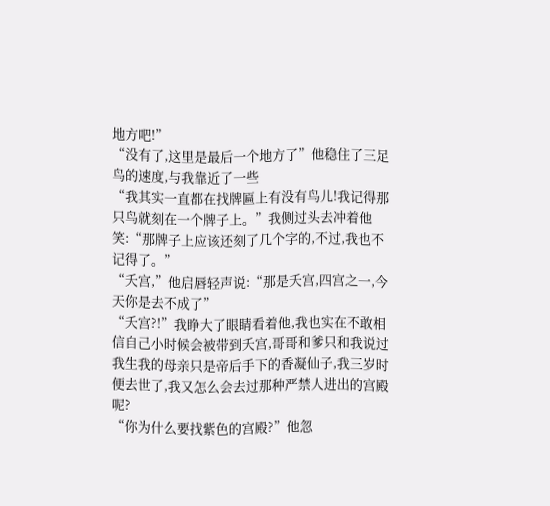地方吧!”
“没有了,这里是最后一个地方了”他稳住了三足鸟的速度,与我靠近了一些
“我其实一直都在找牌匾上有没有鸟儿!我记得那只鸟就刻在一个牌子上。”我侧过头去冲着他笑:“那牌子上应该还刻了几个字的,不过,我也不记得了。”
“夭宫,”他启唇轻声说:“那是夭宫,四宫之一,今天你是去不成了”
“夭宫?!”我睁大了眼睛看着他,我也实在不敢相信自己小时候会被带到夭宫,哥哥和爹只和我说过我生我的母亲只是帝后手下的香凝仙子,我三岁时便去世了,我又怎么会去过那种严禁人进出的宫殿呢?
“你为什么要找紫色的宫殿?”他忽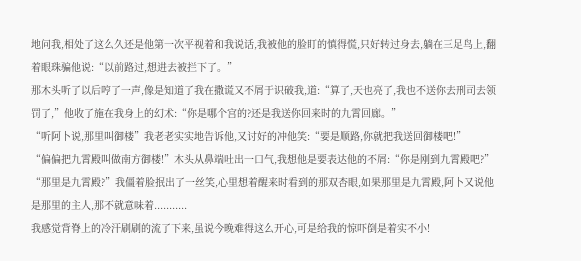地问我,相处了这么久还是他第一次平视着和我说话,我被他的脸盯的慎得慌,只好转过身去,躺在三足鸟上,翻着眼珠骗他说:“以前路过,想进去被拦下了。”
那木头听了以后哼了一声,像是知道了我在撒谎又不屑于识破我,道:“算了,天也亮了,我也不送你去刑司去领罚了,”他收了施在我身上的幻术:“你是哪个宫的?还是我送你回来时的九霄回廊。”
“听阿卜说,那里叫御楼”我老老实实地告诉他,又讨好的冲他笑:“要是顺路,你就把我送回御楼吧!”
“偏偏把九霄殿叫做南方御楼!”木头从鼻端吐出一口气,我想他是要表达他的不屑:“你是刚到九霄殿吧?”
“那里是九霄殿?”我僵着脸抿出了一丝笑,心里想着醒来时看到的那双杏眼,如果那里是九霄殿,阿卜又说他是那里的主人,那不就意味着...........
我感觉背脊上的冷汗刷刷的流了下来,虽说今晚难得这么开心,可是给我的惊吓倒是着实不小!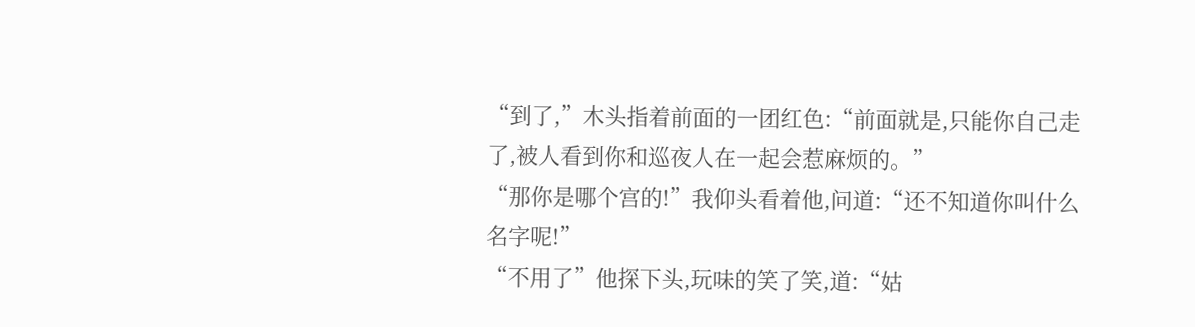“到了,”木头指着前面的一团红色:“前面就是,只能你自己走了,被人看到你和巡夜人在一起会惹麻烦的。”
“那你是哪个宫的!”我仰头看着他,问道:“还不知道你叫什么名字呢!”
“不用了”他探下头,玩味的笑了笑,道:“姑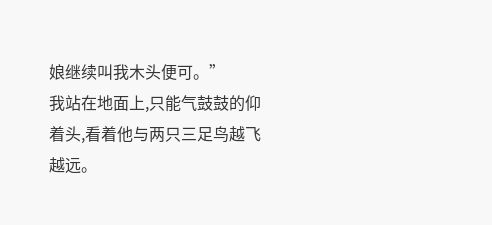娘继续叫我木头便可。”
我站在地面上,只能气鼓鼓的仰着头,看着他与两只三足鸟越飞越远。